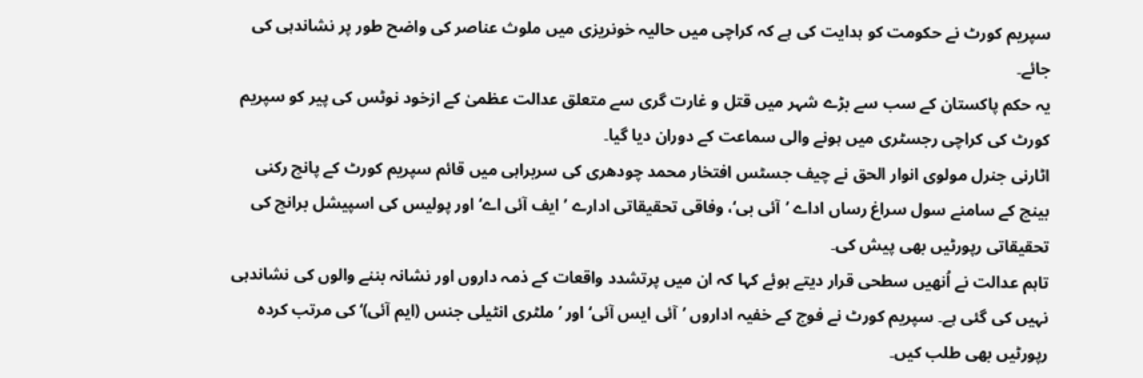سپریم کورٹ نے حکومت کو ہدایت کی ہے کہ کراچی میں حالیہ خونریزی میں ملوث عناصر کی واضح طور پر نشاندہی کی جائے۔
یہ حکم پاکستان کے سب سے بڑے شہر میں قتل و غارت گری سے متعلق عدالت عظمیٰ کے ازخود نوٹس کی پیر کو سپریم کورٹ کی کراچی رجسٹری میں ہونے والی سماعت کے دوران دیا گیا۔
اٹارنی جنرل مولوی انوار الحق نے چیف جسٹس افتخار محمد چودھری کی سربراہی میں قائم سپریم کورٹ کے پانچ رکنی بینچ کے سامنے سول سراغ رساں اداے ’آئی بی‘، وفاقی تحقیقاتی ادارے ’ایف آئی اے‘ اور پولیس کی اسپیشل برانچ کی تحقیقاتی رپورٹیں بھی پیش کی۔
تاہم عدالت نے اُنھیں سطحی قرار دیتے ہوئے کہا کہ ان میں پرتشدد واقعات کے ذمہ داروں اور نشانہ بننے والوں کی نشاندہی نہیں کی گئی ہے۔ سپریم کورٹ نے فوج کے خفیہ اداروں ’آئی ایس آئی‘ اور ’ملٹری انٹیلی جنس (ایم آئی)‘ کی مرتب کردہ رپورٹیں بھی طلب کیں۔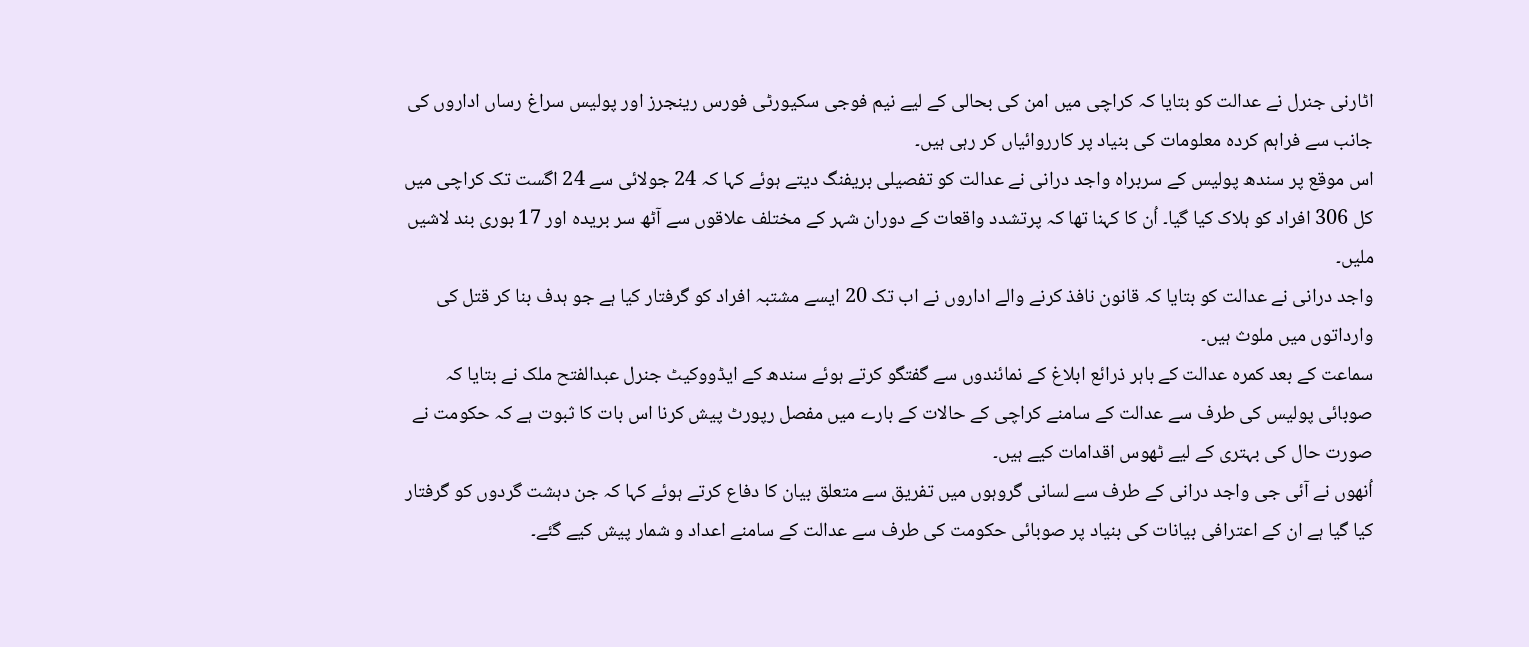اٹارنی جنرل نے عدالت کو بتایا کہ کراچی میں امن کی بحالی کے لیے نیم فوجی سکیورٹی فورس رینجرز اور پولیس سراغ رساں اداروں کی جانب سے فراہم کردہ معلومات کی بنیاد پر کارروائیاں کر رہی ہیں۔
اس موقع پر سندھ پولیس کے سربراہ واجد درانی نے عدالت کو تفصیلی بریفنگ دیتے ہوئے کہا کہ 24 جولائی سے 24 اگست تک کراچی میں کل 306 افراد کو ہلاک کیا گیا۔ اُن کا کہنا تھا کہ پرتشدد واقعات کے دوران شہر کے مختلف علاقوں سے آٹھ سر بریدہ اور 17 بوری بند لاشیں ملیں۔
واجد درانی نے عدالت کو بتایا کہ قانون نافذ کرنے والے اداروں نے اب تک 20 ایسے مشتبہ افراد کو گرفتار کیا ہے جو ہدف بنا کر قتل کی وارداتوں میں ملوث ہیں۔
سماعت کے بعد کمرہ عدالت کے باہر ذرائع ابلاغ کے نمائندوں سے گفتگو کرتے ہوئے سندھ کے ایڈووکیٹ جنرل عبدالفتح ملک نے بتایا کہ صوبائی پولیس کی طرف سے عدالت کے سامنے کراچی کے حالات کے بارے میں مفصل رپورٹ پیش کرنا اس بات کا ثبوت ہے کہ حکومت نے صورت حال کی بہتری کے لیے ٹھوس اقدامات کیے ہیں۔
اُنھوں نے آئی جی واجد درانی کے طرف سے لسانی گروہوں میں تفریق سے متعلق بیان کا دفاع کرتے ہوئے کہا کہ جن دہشت گردوں کو گرفتار کیا گیا ہے ان کے اعترافی بیانات کی بنیاد پر صوبائی حکومت کی طرف سے عدالت کے سامنے اعداد و شمار پیش کیے گئے۔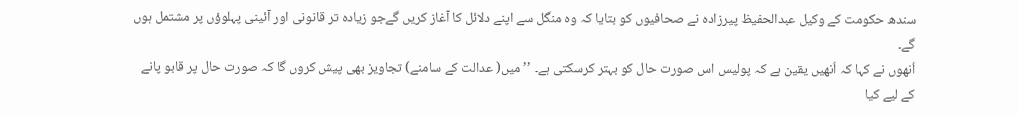سندھ حکومت کے وکیل عبدالحفیظ پیرزادہ نے صحافیوں کو بتایا کہ وہ منگل سے اپنے دلائل کا آغاز کریں گےجو زیادہ تر قانونی اور آئینی پہلوؤں پر مشتمل ہوں گے۔
اُنھوں نے کہا کہ اُنھیں یقین ہے کہ پولیس اس صورت حال کو بہتر کرسکتی ہے۔ ’’میں( عدالت کے سامنے) تجاویز بھی پیش کروں گا کہ صورت حال پر قابو پانے کے لیے کیا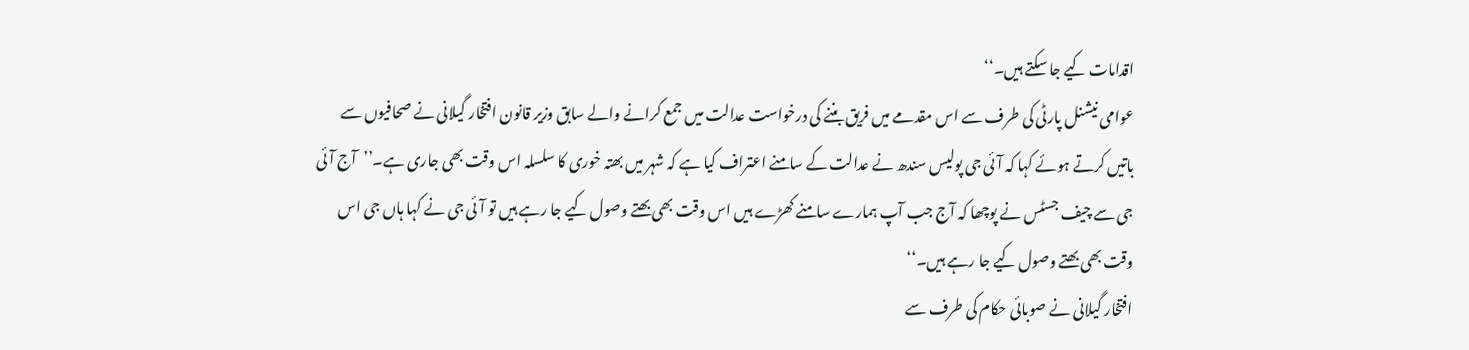اقدامات کیے جا سکتے ہیں۔‘‘
عوامی نیشنل پارٹی کی طرف سے اس مقدمے میں فریق بننے کی درخواست عدالت میں جمع کرانے والے سابق وزیر قانون افتخار گیلانی نے صحافیوں سے باتیں کرتے ہوئے کہا کہ آئی جی پولیس سندھ نے عدالت کے سامنے اعتراف کیا ہے کہ شہر میں بھتہ خوری کا سلسلہ اس وقت بھی جاری ہے۔’’آج آئی جی سے چیف جسٹس نے پوچھا کہ آج جب آپ ہمارے سامنے کھڑے ہیں اس وقت بھی بھتے وصول کیے جا رہے ہیں تو آئی جی نے کہا ہاں جی اس وقت بھی بھتے وصول کیے جا رہے ہیں۔‘‘
افتخار گیلانی نے صوبائی حکام کی طرف سے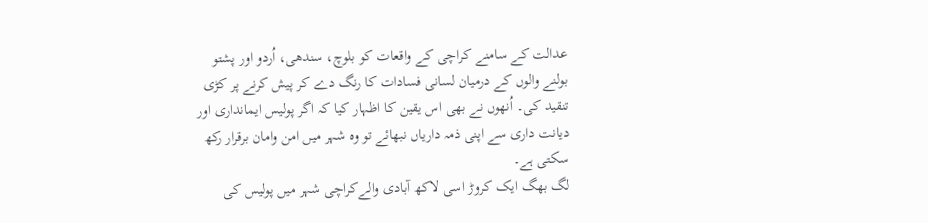عدالت کے سامنے کراچی کے واقعات کو بلوچ، سندھی، اُردو اور پشتو بولنے والوں کے درمیان لسانی فسادات کا رنگ دے کر پیش کرنے پر کڑی تنقید کی۔ اُنھوں نے بھی اس یقین کا اظہار کیا کہ اگر پولیس ایمانداری اور دیانت داری سے اپنی ذمہ داریاں نبھائے تو وہ شہر میں امن وامان برقرار رکھ سکتی ہے۔
لگ بھگ ایک کروڑ اسی لاکھ آبادی والےکراچی شہر میں پولیس کی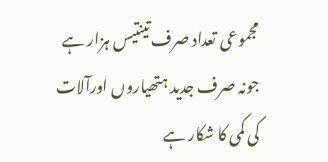مجموعی تعداد صرف تینتیس ہزار ہے جونہ صرف جدید ہتھیاروں اورآلات کی کمی کا شکار ہے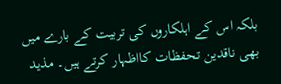بلکہ اس کے اہلکاروں کی تربیت کے بارے میں بھی ناقدین تحفظات کااظہار کرتے ہیں۔ مذید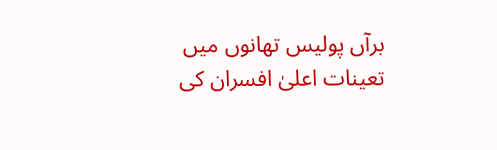برآں پولیس تھانوں میں تعینات اعلیٰ افسران کی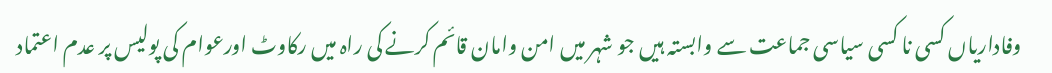وفاداریاں کسی نا کسی سیاسی جماعت سے وابستہ ہیں جو شہر میں امن وامان قائم کرنے کی راہ میں رکاوٹ اورعوام کی پولیس پر عدم اعتماد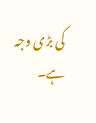کی بڑی وجہ ہے۔